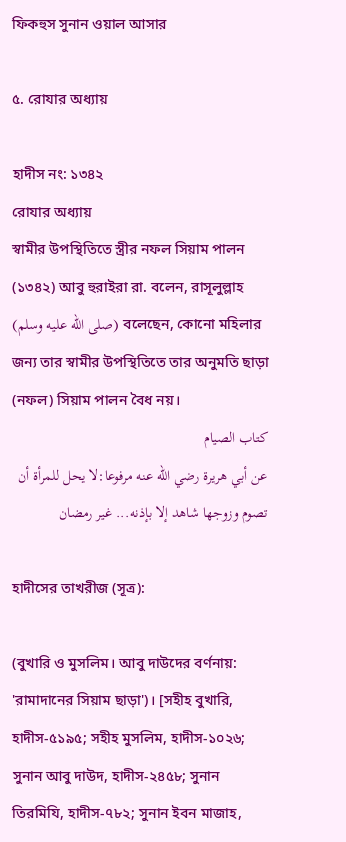ফিকহুস সুনান ওয়াল আসার

৫. রোযার অধ্যায়

হাদীস নং: ১৩৪২
রোযার অধ্যায়
স্বামীর উপস্থিতিতে স্ত্রীর নফল সিয়াম পালন
(১৩৪২) আবু হুরাইরা রা. বলেন, রাসূলুল্লাহ (صلى الله عليه وسلم) বলেছেন, কোনো মহিলার জন্য তার স্বামীর উপস্থিতিতে তার অনুমতি ছাড়া (নফল) সিয়াম পালন বৈধ নয়।
كتاب الصيام
عن أبي هريرة رضي الله عنه مرفوعا:لا يحل للمرأة أن تصوم وزوجها شاهد إلا بإذنه... غير رمضان

হাদীসের তাখরীজ (সূত্র):

(বুখারি ও মুসলিম। আবু দাউদের বর্ণনায়: 'রামাদানের সিয়াম ছাড়া')। [সহীহ বুখারি, হাদীস-৫১৯৫; সহীহ মুসলিম, হাদীস-১০২৬; সুনান আবু দাউদ, হাদীস-২৪৫৮; সুনান তিরমিযি, হাদীস-৭৮২; সুনান ইবন মাজাহ,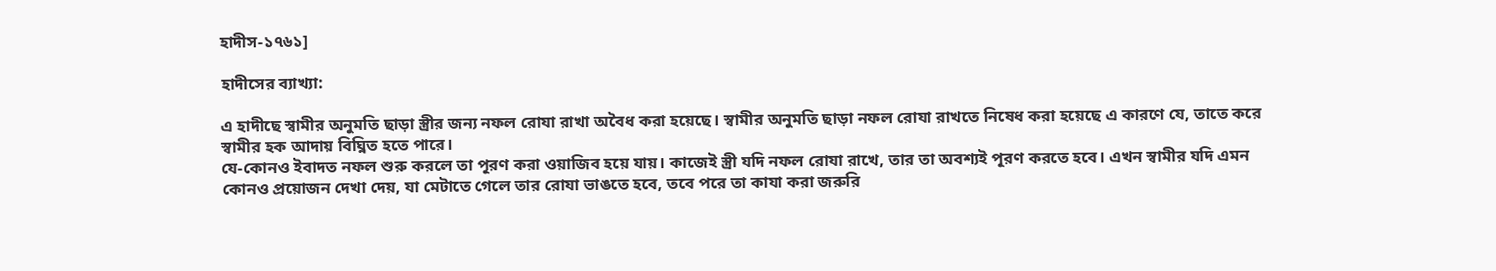হাদীস-১৭৬১]

হাদীসের ব্যাখ্যা:

এ হাদীছে স্বামীর অনুমতি ছাড়া স্ত্রীর জন্য নফল রোযা রাখা অবৈধ করা হয়েছে। স্বামীর অনুমতি ছাড়া নফল রোযা রাখতে নিষেধ করা হয়েছে এ কারণে যে, তাতে করে স্বামীর হক আদায় বিঘ্নিত হতে পারে।
যে-কোনও ইবাদত নফল শুরু করলে তা পূরণ করা ওয়াজিব হয়ে যায়। কাজেই স্ত্রী যদি নফল রোযা রাখে, তার তা অবশ্যই পূরণ করতে হবে। এখন স্বামীর যদি এমন কোনও প্রয়োজন দেখা দেয়, যা মেটাতে গেলে তার রোযা ভাঙতে হবে, তবে পরে তা কাযা করা জরুরি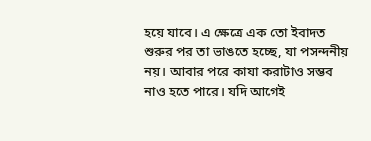হয়ে যাবে। এ ক্ষেত্রে এক তো ইবাদত শুরুর পর তা ভাঙতে হচ্ছে, যা পসন্দনীয় নয়। আবার পরে কাযা করাটাও সম্ভব নাও হতে পারে। যদি আগেই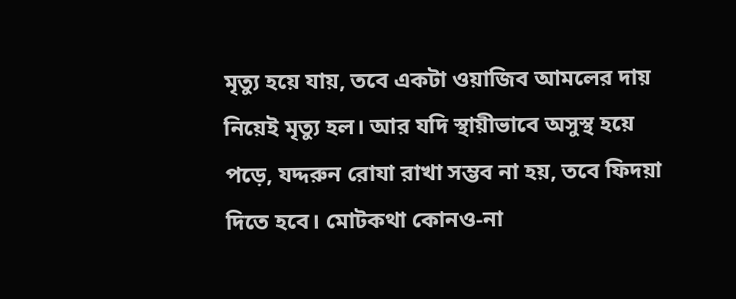মৃত্যু হয়ে যায়, তবে একটা ওয়াজিব আমলের দায় নিয়েই মৃত্যু হল। আর যদি স্থায়ীভাবে অসুস্থ হয়ে পড়ে, যদ্দরুন রোযা রাখা সম্ভব না হয়, তবে ফিদয়া দিতে হবে। মোটকথা কোনও-না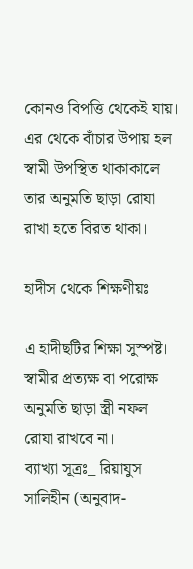কোনও বিপত্তি থেকেই যায়। এর থেকে বাঁচার উপায় হল স্বামী উপস্থিত থাকাকালে তার অনুমতি ছাড়া রোযা রাখা হতে বিরত থাকা।

হাদীস থেকে শিক্ষণীয়ঃ

এ হাদীছটির শিক্ষা সুস্পষ্ট। স্বামীর প্রত্যক্ষ বা পরোক্ষ অনুমতি ছাড়া স্ত্রী নফল রোযা রাখবে না।
ব্যাখ্যা সূত্রঃ_ রিয়াযুস সালিহীন (অনুবাদ-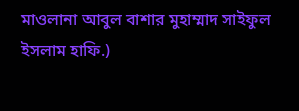মাওলানা আবুল বাশার মুহাম্মাদ সাইফুল ইসলাম হাফি.)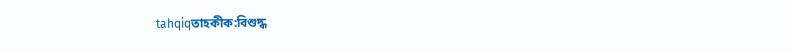tahqiqতাহকীক:বিশুদ্ধ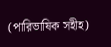(পারিভাষিক সহীহ)